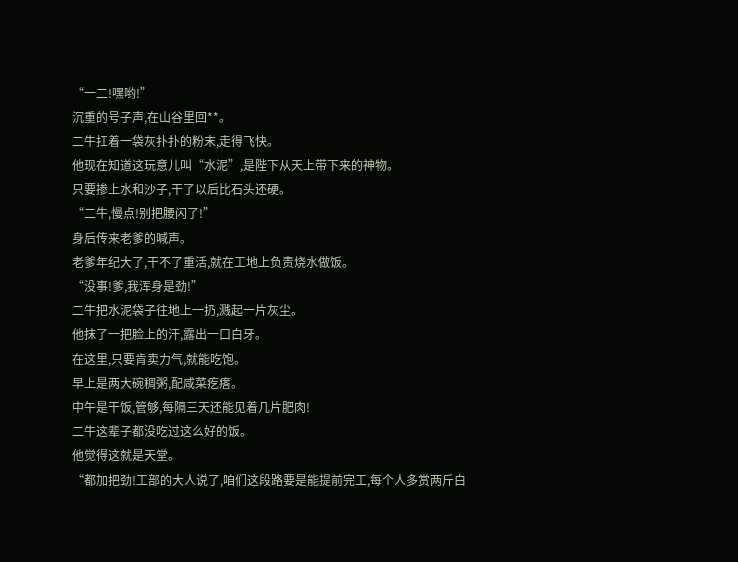“一二!嘿哟!”
沉重的号子声,在山谷里回**。
二牛扛着一袋灰扑扑的粉末,走得飞快。
他现在知道这玩意儿叫“水泥”,是陛下从天上带下来的神物。
只要掺上水和沙子,干了以后比石头还硬。
“二牛,慢点!别把腰闪了!”
身后传来老爹的喊声。
老爹年纪大了,干不了重活,就在工地上负责烧水做饭。
“没事!爹,我浑身是劲!”
二牛把水泥袋子往地上一扔,溅起一片灰尘。
他抹了一把脸上的汗,露出一口白牙。
在这里,只要肯卖力气,就能吃饱。
早上是两大碗稠粥,配咸菜疙瘩。
中午是干饭,管够,每隔三天还能见着几片肥肉!
二牛这辈子都没吃过这么好的饭。
他觉得这就是天堂。
“都加把劲!工部的大人说了,咱们这段路要是能提前完工,每个人多赏两斤白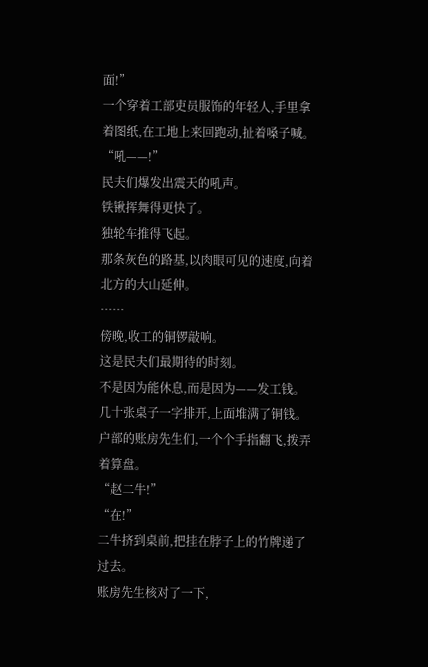面!”
一个穿着工部吏员服饰的年轻人,手里拿着图纸,在工地上来回跑动,扯着嗓子喊。
“吼——!”
民夫们爆发出震天的吼声。
铁锹挥舞得更快了。
独轮车推得飞起。
那条灰色的路基,以肉眼可见的速度,向着北方的大山延伸。
……
傍晚,收工的铜锣敲响。
这是民夫们最期待的时刻。
不是因为能休息,而是因为——发工钱。
几十张桌子一字排开,上面堆满了铜钱。
户部的账房先生们,一个个手指翻飞,拨弄着算盘。
“赵二牛!”
“在!”
二牛挤到桌前,把挂在脖子上的竹牌递了过去。
账房先生核对了一下,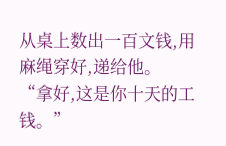从桌上数出一百文钱,用麻绳穿好,递给他。
“拿好,这是你十天的工钱。”